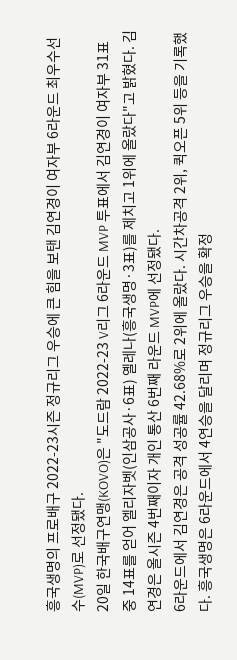흥국생명의 프로배구 2022-23시즌 정규리그 우승에 큰 힘을 보탠 김연경이 여자부 6라운드 최우수선수(MVP)로 선정됐다.
20일 한국배구연맹(KOVO)은 "도드람 2022-23 V리그 6라운드 MVP 투표에서 김연경이 여자부 31표 중 14표를 얻어 엘리자벳(인삼공사·6표) 옐레나(흥국생명·3표)를 제치고 1위에 올랐다"고 밝혔다. 김연경은 올시즌 4번째이자 개인 통산 6번째 라운드 MVP에 선정됐다.
6라운드에서 김연경은 공격 성공률 42.68%로 2위에 올랐다. 시간차공격 2위, 퀵오픈 5위 등을 기록했다. 흥국생명은 6라운드에서 4연승을 달리며 정규리그 우승을 확정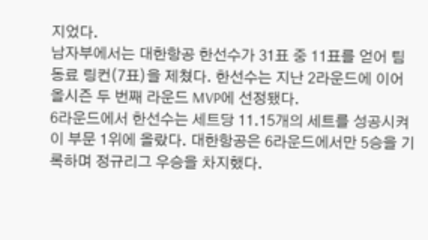지었다.
남자부에서는 대한항공 한선수가 31표 중 11표를 얻어 팀 동료 링컨(7표)을 제쳤다. 한선수는 지난 2라운드에 이어 올시즌 두 번째 라운드 MVP에 선정됐다.
6라운드에서 한선수는 세트당 11.15개의 세트를 성공시켜 이 부문 1위에 올랐다. 대한항공은 6라운드에서만 5승을 기록하며 정규리그 우승을 차지했다.